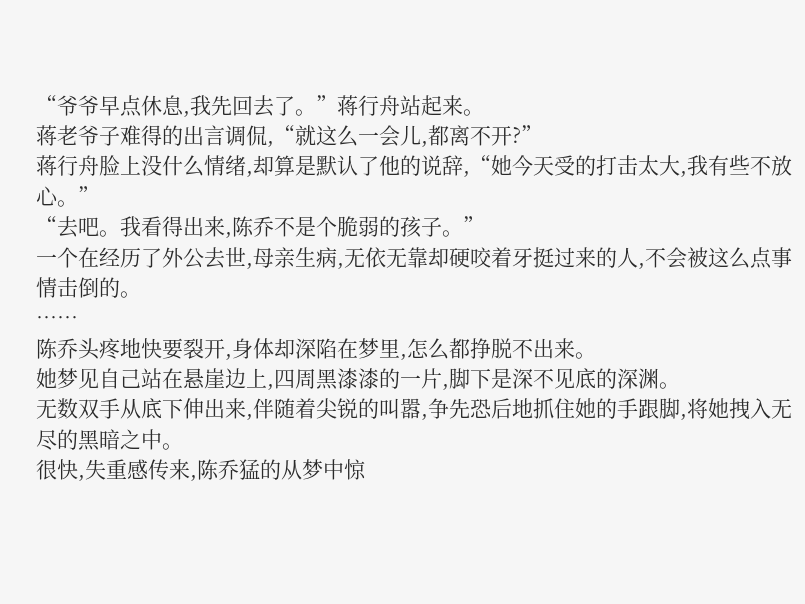“爷爷早点休息,我先回去了。”蒋行舟站起来。
蒋老爷子难得的出言调侃,“就这么一会儿,都离不开?”
蒋行舟脸上没什么情绪,却算是默认了他的说辞,“她今天受的打击太大,我有些不放心。”
“去吧。我看得出来,陈乔不是个脆弱的孩子。”
一个在经历了外公去世,母亲生病,无依无靠却硬咬着牙挺过来的人,不会被这么点事情击倒的。
……
陈乔头疼地快要裂开,身体却深陷在梦里,怎么都挣脱不出来。
她梦见自己站在悬崖边上,四周黑漆漆的一片,脚下是深不见底的深渊。
无数双手从底下伸出来,伴随着尖锐的叫嚣,争先恐后地抓住她的手跟脚,将她拽入无尽的黑暗之中。
很快,失重感传来,陈乔猛的从梦中惊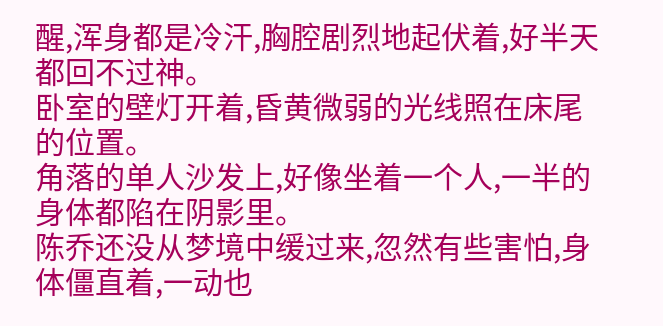醒,浑身都是冷汗,胸腔剧烈地起伏着,好半天都回不过神。
卧室的壁灯开着,昏黄微弱的光线照在床尾的位置。
角落的单人沙发上,好像坐着一个人,一半的身体都陷在阴影里。
陈乔还没从梦境中缓过来,忽然有些害怕,身体僵直着,一动也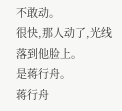不敢动。
很快,那人动了,光线落到他脸上。
是蒋行舟。
蒋行舟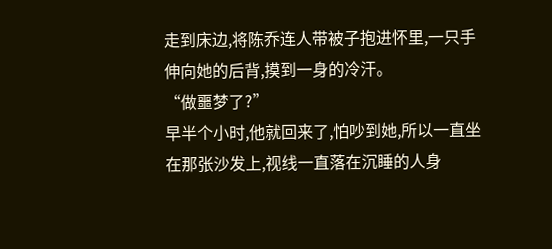走到床边,将陈乔连人带被子抱进怀里,一只手伸向她的后背,摸到一身的冷汗。
“做噩梦了?”
早半个小时,他就回来了,怕吵到她,所以一直坐在那张沙发上,视线一直落在沉睡的人身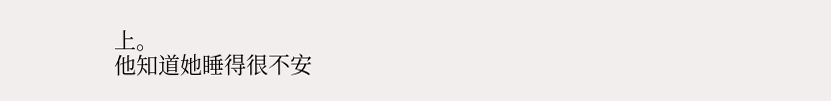上。
他知道她睡得很不安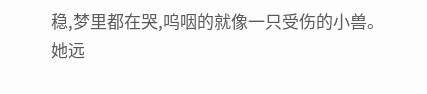稳,梦里都在哭,呜咽的就像一只受伤的小兽。
她远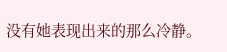没有她表现出来的那么冷静。